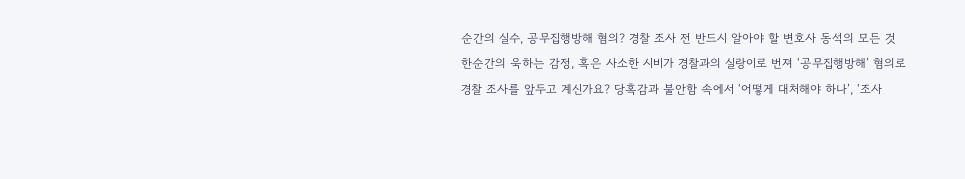순간의 실수, 공무집행방해 혐의? 경찰 조사 전 반드시 알아야 할 변호사 동석의 모든 것
한순간의 욱하는 감정, 혹은 사소한 시비가 경찰과의 실랑이로 번져 ‘공무집행방해’ 혐의로 경찰 조사를 앞두고 계신가요? 당혹감과 불안함 속에서 ‘어떻게 대처해야 하나’, ‘조사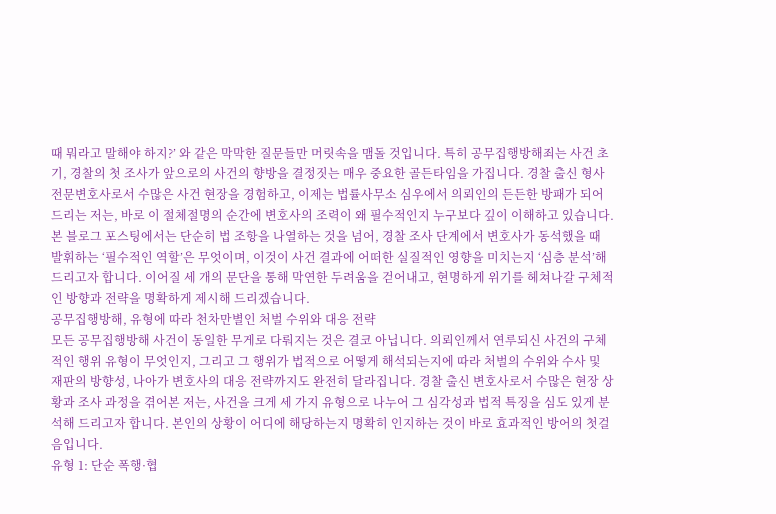때 뭐라고 말해야 하지?’ 와 같은 막막한 질문들만 머릿속을 맴돌 것입니다. 특히 공무집행방해죄는 사건 초기, 경찰의 첫 조사가 앞으로의 사건의 향방을 결정짓는 매우 중요한 골든타임을 가집니다. 경찰 출신 형사전문변호사로서 수많은 사건 현장을 경험하고, 이제는 법률사무소 심우에서 의뢰인의 든든한 방패가 되어드리는 저는, 바로 이 절체절명의 순간에 변호사의 조력이 왜 필수적인지 누구보다 깊이 이해하고 있습니다. 본 블로그 포스팅에서는 단순히 법 조항을 나열하는 것을 넘어, 경찰 조사 단계에서 변호사가 동석했을 때 발휘하는 ‘필수적인 역할’은 무엇이며, 이것이 사건 결과에 어떠한 실질적인 영향을 미치는지 ‘심층 분석’해 드리고자 합니다. 이어질 세 개의 문단을 통해 막연한 두려움을 걷어내고, 현명하게 위기를 헤쳐나갈 구체적인 방향과 전략을 명확하게 제시해 드리겠습니다.
공무집행방해, 유형에 따라 천차만별인 처벌 수위와 대응 전략
모든 공무집행방해 사건이 동일한 무게로 다뤄지는 것은 결코 아닙니다. 의뢰인께서 연루되신 사건의 구체적인 행위 유형이 무엇인지, 그리고 그 행위가 법적으로 어떻게 해석되는지에 따라 처벌의 수위와 수사 및 재판의 방향성, 나아가 변호사의 대응 전략까지도 완전히 달라집니다. 경찰 출신 변호사로서 수많은 현장 상황과 조사 과정을 겪어본 저는, 사건을 크게 세 가지 유형으로 나누어 그 심각성과 법적 특징을 심도 있게 분석해 드리고자 합니다. 본인의 상황이 어디에 해당하는지 명확히 인지하는 것이 바로 효과적인 방어의 첫걸음입니다.
유형 1: 단순 폭행·협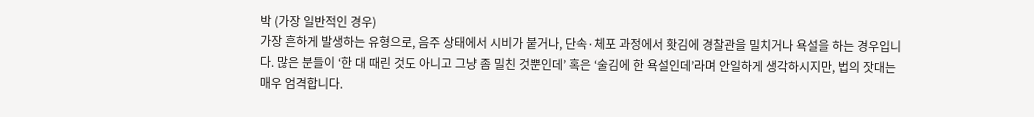박 (가장 일반적인 경우)
가장 흔하게 발생하는 유형으로, 음주 상태에서 시비가 붙거나, 단속·체포 과정에서 홧김에 경찰관을 밀치거나 욕설을 하는 경우입니다. 많은 분들이 ‘한 대 때린 것도 아니고 그냥 좀 밀친 것뿐인데’ 혹은 ‘술김에 한 욕설인데’라며 안일하게 생각하시지만, 법의 잣대는 매우 엄격합니다.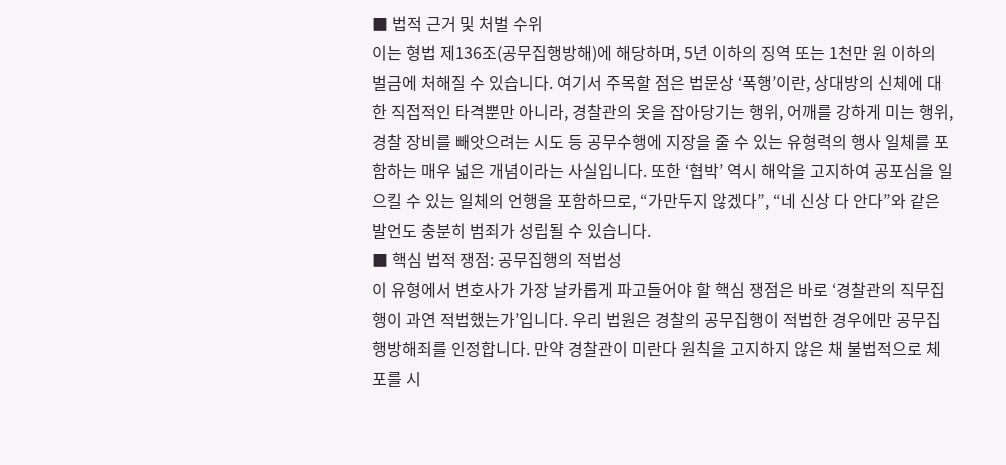■ 법적 근거 및 처벌 수위
이는 형법 제136조(공무집행방해)에 해당하며, 5년 이하의 징역 또는 1천만 원 이하의 벌금에 처해질 수 있습니다. 여기서 주목할 점은 법문상 ‘폭행’이란, 상대방의 신체에 대한 직접적인 타격뿐만 아니라, 경찰관의 옷을 잡아당기는 행위, 어깨를 강하게 미는 행위, 경찰 장비를 빼앗으려는 시도 등 공무수행에 지장을 줄 수 있는 유형력의 행사 일체를 포함하는 매우 넓은 개념이라는 사실입니다. 또한 ‘협박’ 역시 해악을 고지하여 공포심을 일으킬 수 있는 일체의 언행을 포함하므로, “가만두지 않겠다”, “네 신상 다 안다”와 같은 발언도 충분히 범죄가 성립될 수 있습니다.
■ 핵심 법적 쟁점: 공무집행의 적법성
이 유형에서 변호사가 가장 날카롭게 파고들어야 할 핵심 쟁점은 바로 ‘경찰관의 직무집행이 과연 적법했는가’입니다. 우리 법원은 경찰의 공무집행이 적법한 경우에만 공무집행방해죄를 인정합니다. 만약 경찰관이 미란다 원칙을 고지하지 않은 채 불법적으로 체포를 시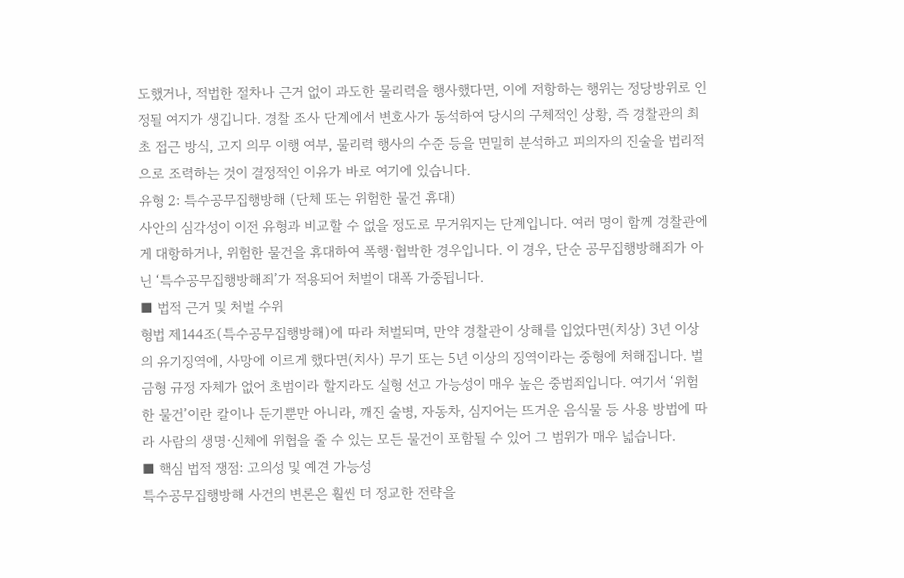도했거나, 적법한 절차나 근거 없이 과도한 물리력을 행사했다면, 이에 저항하는 행위는 정당방위로 인정될 여지가 생깁니다. 경찰 조사 단계에서 변호사가 동석하여 당시의 구체적인 상황, 즉 경찰관의 최초 접근 방식, 고지 의무 이행 여부, 물리력 행사의 수준 등을 면밀히 분석하고 피의자의 진술을 법리적으로 조력하는 것이 결정적인 이유가 바로 여기에 있습니다.
유형 2: 특수공무집행방해 (단체 또는 위험한 물건 휴대)
사안의 심각성이 이전 유형과 비교할 수 없을 정도로 무거워지는 단계입니다. 여러 명이 함께 경찰관에게 대항하거나, 위험한 물건을 휴대하여 폭행·협박한 경우입니다. 이 경우, 단순 공무집행방해죄가 아닌 ‘특수공무집행방해죄’가 적용되어 처벌이 대폭 가중됩니다.
■ 법적 근거 및 처벌 수위
형법 제144조(특수공무집행방해)에 따라 처벌되며, 만약 경찰관이 상해를 입었다면(치상) 3년 이상의 유기징역에, 사망에 이르게 했다면(치사) 무기 또는 5년 이상의 징역이라는 중형에 처해집니다. 벌금형 규정 자체가 없어 초범이라 할지라도 실형 선고 가능성이 매우 높은 중범죄입니다. 여기서 ‘위험한 물건’이란 칼이나 둔기뿐만 아니라, 깨진 술병, 자동차, 심지어는 뜨거운 음식물 등 사용 방법에 따라 사람의 생명·신체에 위협을 줄 수 있는 모든 물건이 포함될 수 있어 그 범위가 매우 넓습니다.
■ 핵심 법적 쟁점: 고의성 및 예견 가능성
특수공무집행방해 사건의 변론은 훨씬 더 정교한 전략을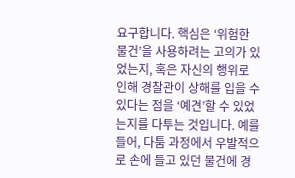요구합니다. 핵심은 ‘위험한 물건’을 사용하려는 고의가 있었는지, 혹은 자신의 행위로 인해 경찰관이 상해를 입을 수 있다는 점을 ‘예견’할 수 있었는지를 다투는 것입니다. 예를 들어, 다툼 과정에서 우발적으로 손에 들고 있던 물건에 경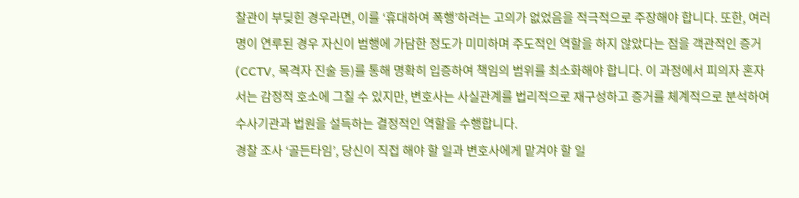찰관이 부딪힌 경우라면, 이를 ‘휴대하여 폭행’하려는 고의가 없었음을 적극적으로 주장해야 합니다. 또한, 여러 명이 연루된 경우 자신이 범행에 가담한 정도가 미미하며 주도적인 역할을 하지 않았다는 점을 객관적인 증거(CCTV, 목격자 진술 등)를 통해 명확히 입증하여 책임의 범위를 최소화해야 합니다. 이 과정에서 피의자 혼자서는 감정적 호소에 그칠 수 있지만, 변호사는 사실관계를 법리적으로 재구성하고 증거를 체계적으로 분석하여 수사기관과 법원을 설득하는 결정적인 역할을 수행합니다.
경찰 조사 ‘골든타임’, 당신이 직접 해야 할 일과 변호사에게 맡겨야 할 일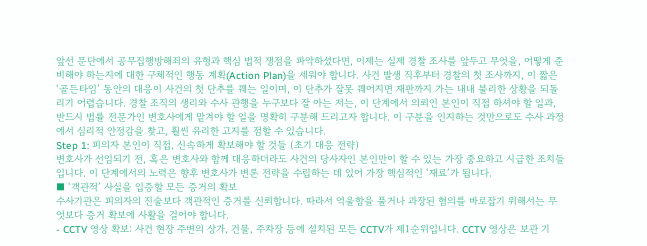앞선 문단에서 공무집행방해죄의 유형과 핵심 법적 쟁점을 파악하셨다면, 이제는 실제 경찰 조사를 앞두고 무엇을, 어떻게 준비해야 하는지에 대한 구체적인 행동 계획(Action Plan)을 세워야 합니다. 사건 발생 직후부터 경찰의 첫 조사까지, 이 짧은 ‘골든타임’ 동안의 대응이 사건의 첫 단추를 꿰는 일이며, 이 단추가 잘못 꿰어지면 재판까지 가는 내내 불리한 상황을 되돌리기 어렵습니다. 경찰 조직의 생리와 수사 관행을 누구보다 잘 아는 저는, 이 단계에서 의뢰인 본인이 직접 하셔야 할 일과, 반드시 법률 전문가인 변호사에게 맡겨야 할 일을 명확히 구분해 드리고자 합니다. 이 구분을 인지하는 것만으로도 수사 과정에서 심리적 안정감을 찾고, 훨씬 유리한 고지를 점할 수 있습니다.
Step 1: 피의자 본인이 직접, 신속하게 확보해야 할 것들 (초기 대응 전략)
변호사가 선임되기 전, 혹은 변호사와 함께 대응하더라도 사건의 당사자인 본인만이 할 수 있는 가장 중요하고 시급한 조치들입니다. 이 단계에서의 노력은 향후 변호사가 변론 전략을 수립하는 데 있어 가장 핵심적인 ‘재료’가 됩니다.
■ ‘객관적’ 사실을 입증할 모든 증거의 확보
수사기관은 피의자의 진술보다 객관적인 증거를 신뢰합니다. 따라서 억울함을 풀거나 과장된 혐의를 바로잡기 위해서는 무엇보다 증거 확보에 사활을 걸어야 합니다.
- CCTV 영상 확보: 사건 현장 주변의 상가, 건물, 주차장 등에 설치된 모든 CCTV가 제1순위입니다. CCTV 영상은 보관 기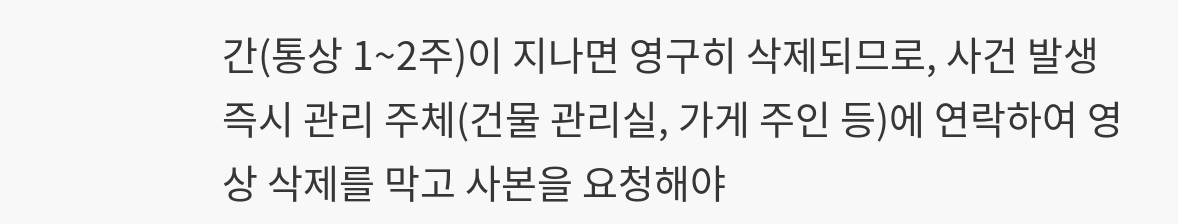간(통상 1~2주)이 지나면 영구히 삭제되므로, 사건 발생 즉시 관리 주체(건물 관리실, 가게 주인 등)에 연락하여 영상 삭제를 막고 사본을 요청해야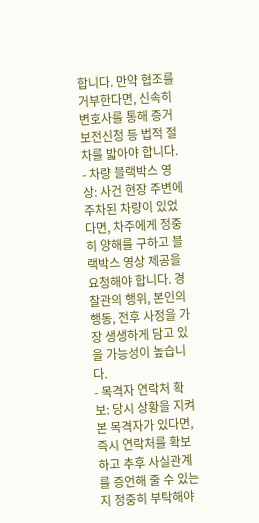합니다. 만약 협조를 거부한다면, 신속히 변호사를 통해 증거보전신청 등 법적 절차를 밟아야 합니다.
- 차량 블랙박스 영상: 사건 현장 주변에 주차된 차량이 있었다면, 차주에게 정중히 양해를 구하고 블랙박스 영상 제공을 요청해야 합니다. 경찰관의 행위, 본인의 행동, 전후 사정을 가장 생생하게 담고 있을 가능성이 높습니다.
- 목격자 연락처 확보: 당시 상황을 지켜본 목격자가 있다면, 즉시 연락처를 확보하고 추후 사실관계를 증언해 줄 수 있는지 정중히 부탁해야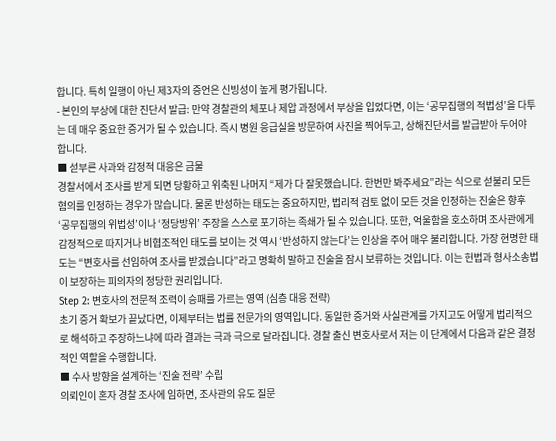합니다. 특히 일행이 아닌 제3자의 증언은 신빙성이 높게 평가됩니다.
- 본인의 부상에 대한 진단서 발급: 만약 경찰관의 체포나 제압 과정에서 부상을 입었다면, 이는 ‘공무집행의 적법성’을 다투는 데 매우 중요한 증거가 될 수 있습니다. 즉시 병원 응급실을 방문하여 사진을 찍어두고, 상해진단서를 발급받아 두어야 합니다.
■ 섣부른 사과와 감정적 대응은 금물
경찰서에서 조사를 받게 되면 당황하고 위축된 나머지 “제가 다 잘못했습니다. 한번만 봐주세요”라는 식으로 섣불리 모든 혐의를 인정하는 경우가 많습니다. 물론 반성하는 태도는 중요하지만, 법리적 검토 없이 모든 것을 인정하는 진술은 향후 ‘공무집행의 위법성’이나 ‘정당방위’ 주장을 스스로 포기하는 족쇄가 될 수 있습니다. 또한, 억울함을 호소하며 조사관에게 감정적으로 따지거나 비협조적인 태도를 보이는 것 역시 ‘반성하지 않는다’는 인상을 주어 매우 불리합니다. 가장 현명한 태도는 “변호사를 선임하여 조사를 받겠습니다”라고 명확히 말하고 진술을 잠시 보류하는 것입니다. 이는 헌법과 형사소송법이 보장하는 피의자의 정당한 권리입니다.
Step 2: 변호사의 전문적 조력이 승패를 가르는 영역 (심층 대응 전략)
초기 증거 확보가 끝났다면, 이제부터는 법률 전문가의 영역입니다. 동일한 증거와 사실관계를 가지고도 어떻게 법리적으로 해석하고 주장하느냐에 따라 결과는 극과 극으로 달라집니다. 경찰 출신 변호사로서 저는 이 단계에서 다음과 같은 결정적인 역할을 수행합니다.
■ 수사 방향을 설계하는 ‘진술 전략’ 수립
의뢰인이 혼자 경찰 조사에 임하면, 조사관의 유도 질문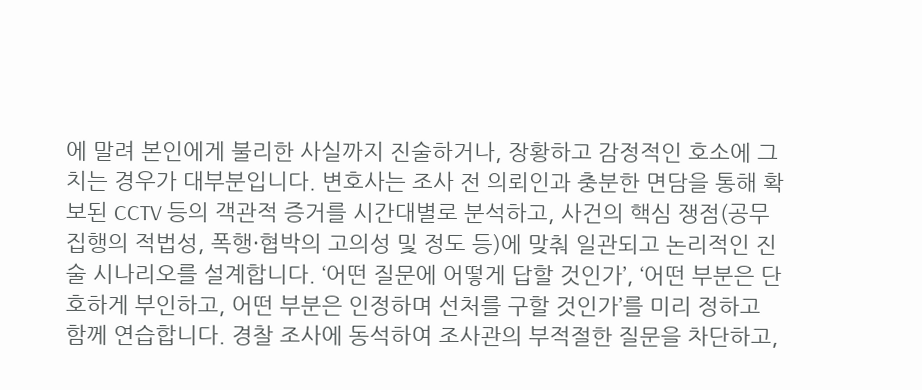에 말려 본인에게 불리한 사실까지 진술하거나, 장황하고 감정적인 호소에 그치는 경우가 대부분입니다. 변호사는 조사 전 의뢰인과 충분한 면담을 통해 확보된 CCTV 등의 객관적 증거를 시간대별로 분석하고, 사건의 핵심 쟁점(공무집행의 적법성, 폭행·협박의 고의성 및 정도 등)에 맞춰 일관되고 논리적인 진술 시나리오를 설계합니다. ‘어떤 질문에 어떻게 답할 것인가’, ‘어떤 부분은 단호하게 부인하고, 어떤 부분은 인정하며 선처를 구할 것인가’를 미리 정하고 함께 연습합니다. 경찰 조사에 동석하여 조사관의 부적절한 질문을 차단하고,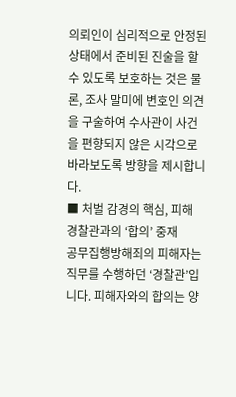의뢰인이 심리적으로 안정된 상태에서 준비된 진술을 할 수 있도록 보호하는 것은 물론, 조사 말미에 변호인 의견을 구술하여 수사관이 사건을 편향되지 않은 시각으로 바라보도록 방향을 제시합니다.
■ 처벌 감경의 핵심, 피해 경찰관과의 ‘합의’ 중재
공무집행방해죄의 피해자는 직무를 수행하던 ‘경찰관’입니다. 피해자와의 합의는 양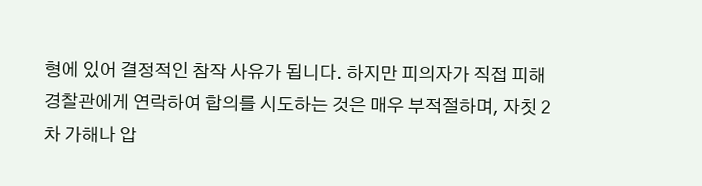형에 있어 결정적인 참작 사유가 됩니다. 하지만 피의자가 직접 피해 경찰관에게 연락하여 합의를 시도하는 것은 매우 부적절하며, 자칫 2차 가해나 압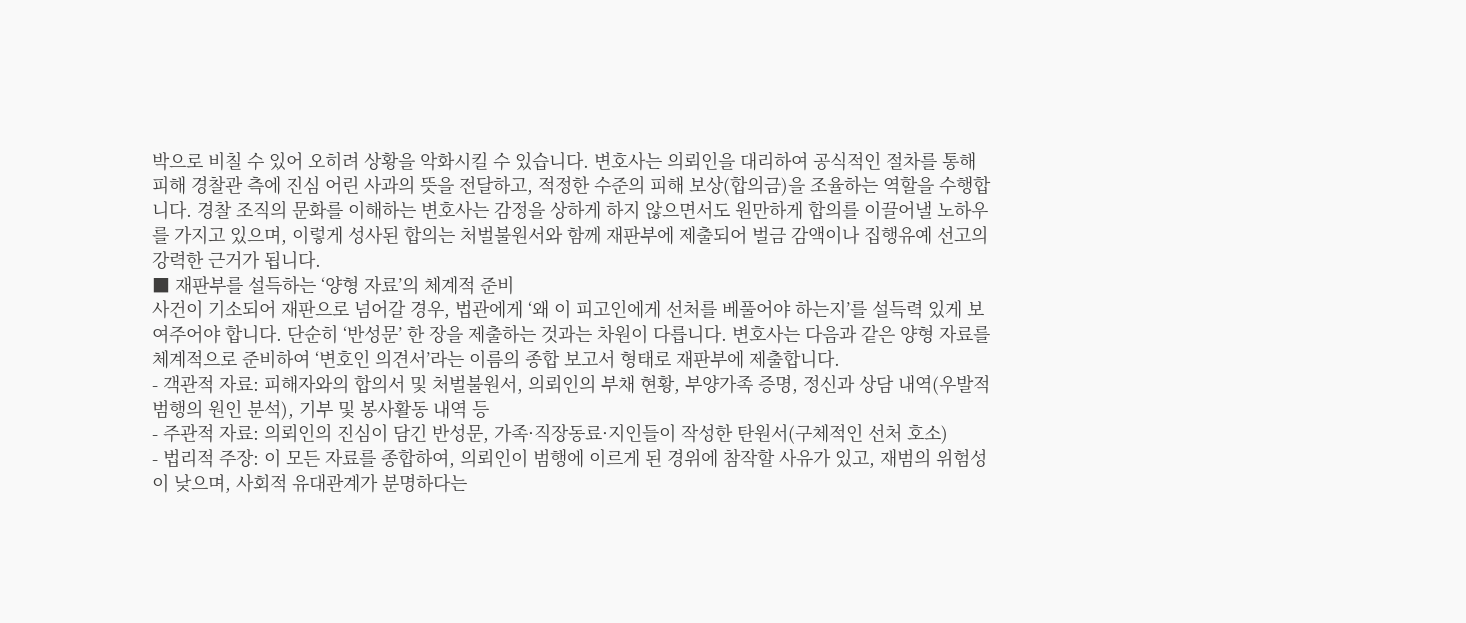박으로 비칠 수 있어 오히려 상황을 악화시킬 수 있습니다. 변호사는 의뢰인을 대리하여 공식적인 절차를 통해 피해 경찰관 측에 진심 어린 사과의 뜻을 전달하고, 적정한 수준의 피해 보상(합의금)을 조율하는 역할을 수행합니다. 경찰 조직의 문화를 이해하는 변호사는 감정을 상하게 하지 않으면서도 원만하게 합의를 이끌어낼 노하우를 가지고 있으며, 이렇게 성사된 합의는 처벌불원서와 함께 재판부에 제출되어 벌금 감액이나 집행유예 선고의 강력한 근거가 됩니다.
■ 재판부를 설득하는 ‘양형 자료’의 체계적 준비
사건이 기소되어 재판으로 넘어갈 경우, 법관에게 ‘왜 이 피고인에게 선처를 베풀어야 하는지’를 설득력 있게 보여주어야 합니다. 단순히 ‘반성문’ 한 장을 제출하는 것과는 차원이 다릅니다. 변호사는 다음과 같은 양형 자료를 체계적으로 준비하여 ‘변호인 의견서’라는 이름의 종합 보고서 형태로 재판부에 제출합니다.
- 객관적 자료: 피해자와의 합의서 및 처벌불원서, 의뢰인의 부채 현황, 부양가족 증명, 정신과 상담 내역(우발적 범행의 원인 분석), 기부 및 봉사활동 내역 등
- 주관적 자료: 의뢰인의 진심이 담긴 반성문, 가족·직장동료·지인들이 작성한 탄원서(구체적인 선처 호소)
- 법리적 주장: 이 모든 자료를 종합하여, 의뢰인이 범행에 이르게 된 경위에 참작할 사유가 있고, 재범의 위험성이 낮으며, 사회적 유대관계가 분명하다는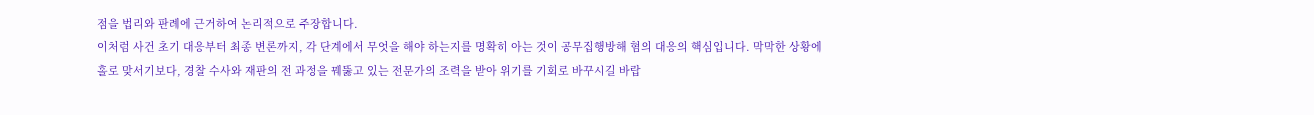점을 법리와 판례에 근거하여 논리적으로 주장합니다.
이처럼 사건 초기 대응부터 최종 변론까지, 각 단계에서 무엇을 해야 하는지를 명확히 아는 것이 공무집행방해 혐의 대응의 핵심입니다. 막막한 상황에 홀로 맞서기보다, 경찰 수사와 재판의 전 과정을 꿰뚫고 있는 전문가의 조력을 받아 위기를 기회로 바꾸시길 바랍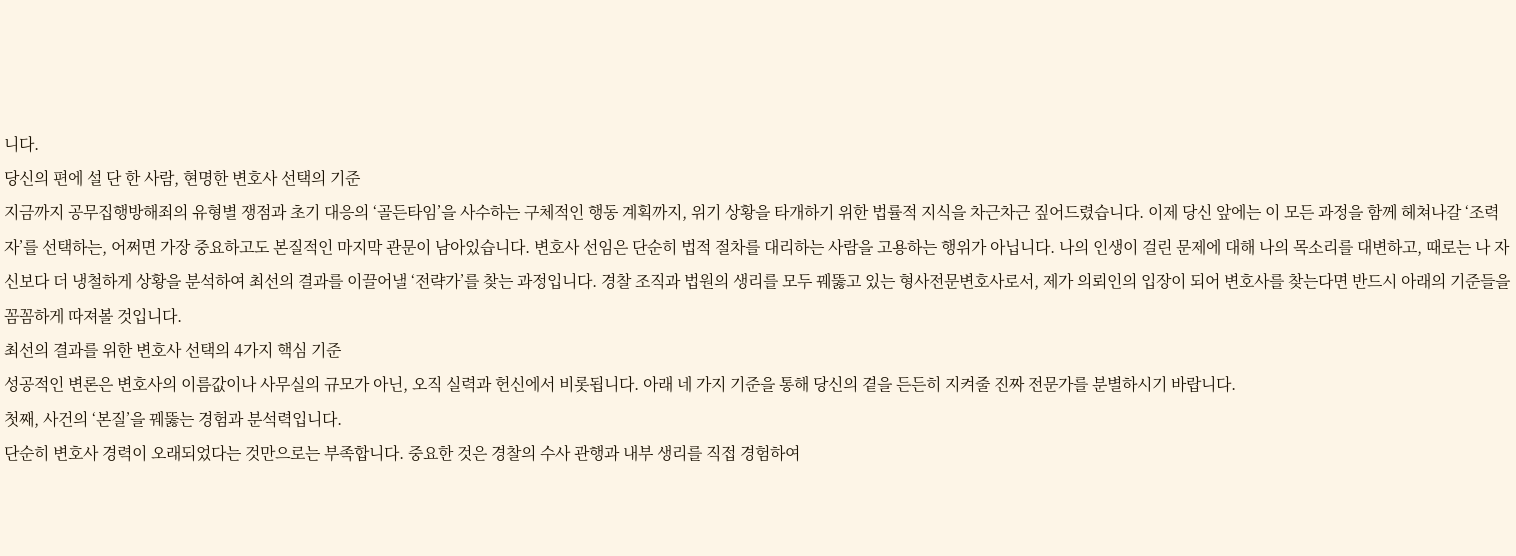니다.
당신의 편에 설 단 한 사람, 현명한 변호사 선택의 기준
지금까지 공무집행방해죄의 유형별 쟁점과 초기 대응의 ‘골든타임’을 사수하는 구체적인 행동 계획까지, 위기 상황을 타개하기 위한 법률적 지식을 차근차근 짚어드렸습니다. 이제 당신 앞에는 이 모든 과정을 함께 헤쳐나갈 ‘조력자’를 선택하는, 어쩌면 가장 중요하고도 본질적인 마지막 관문이 남아있습니다. 변호사 선임은 단순히 법적 절차를 대리하는 사람을 고용하는 행위가 아닙니다. 나의 인생이 걸린 문제에 대해 나의 목소리를 대변하고, 때로는 나 자신보다 더 냉철하게 상황을 분석하여 최선의 결과를 이끌어낼 ‘전략가’를 찾는 과정입니다. 경찰 조직과 법원의 생리를 모두 꿰뚫고 있는 형사전문변호사로서, 제가 의뢰인의 입장이 되어 변호사를 찾는다면 반드시 아래의 기준들을 꼼꼼하게 따져볼 것입니다.
최선의 결과를 위한 변호사 선택의 4가지 핵심 기준
성공적인 변론은 변호사의 이름값이나 사무실의 규모가 아닌, 오직 실력과 헌신에서 비롯됩니다. 아래 네 가지 기준을 통해 당신의 곁을 든든히 지켜줄 진짜 전문가를 분별하시기 바랍니다.
첫째, 사건의 ‘본질’을 꿰뚫는 경험과 분석력입니다.
단순히 변호사 경력이 오래되었다는 것만으로는 부족합니다. 중요한 것은 경찰의 수사 관행과 내부 생리를 직접 경험하여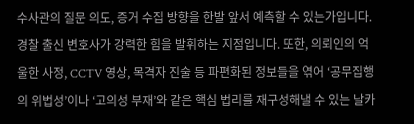수사관의 질문 의도, 증거 수집 방향을 한발 앞서 예측할 수 있는가입니다. 경찰 출신 변호사가 강력한 힘을 발휘하는 지점입니다. 또한, 의뢰인의 억울한 사정, CCTV 영상, 목격자 진술 등 파편화된 정보들을 엮어 ‘공무집행의 위법성’이나 ‘고의성 부재’와 같은 핵심 법리를 재구성해낼 수 있는 날카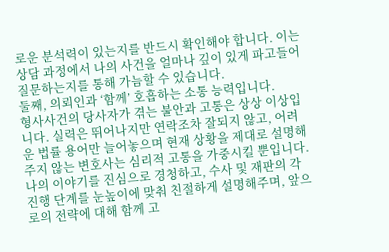로운 분석력이 있는지를 반드시 확인해야 합니다. 이는 상담 과정에서 나의 사건을 얼마나 깊이 있게 파고들어 질문하는지를 통해 가늠할 수 있습니다.
둘째, 의뢰인과 ‘함께’ 호흡하는 소통 능력입니다.
형사사건의 당사자가 겪는 불안과 고통은 상상 이상입니다. 실력은 뛰어나지만 연락조차 잘되지 않고, 어려운 법률 용어만 늘어놓으며 현재 상황을 제대로 설명해주지 않는 변호사는 심리적 고통을 가중시킬 뿐입니다. 나의 이야기를 진심으로 경청하고, 수사 및 재판의 각 진행 단계를 눈높이에 맞춰 친절하게 설명해주며, 앞으로의 전략에 대해 함께 고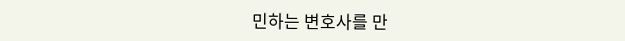민하는 변호사를 만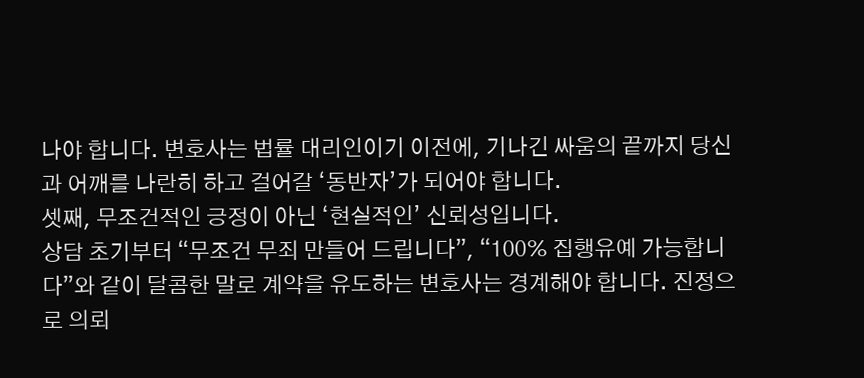나야 합니다. 변호사는 법률 대리인이기 이전에, 기나긴 싸움의 끝까지 당신과 어깨를 나란히 하고 걸어갈 ‘동반자’가 되어야 합니다.
셋째, 무조건적인 긍정이 아닌 ‘현실적인’ 신뢰성입니다.
상담 초기부터 “무조건 무죄 만들어 드립니다”, “100% 집행유예 가능합니다”와 같이 달콤한 말로 계약을 유도하는 변호사는 경계해야 합니다. 진정으로 의뢰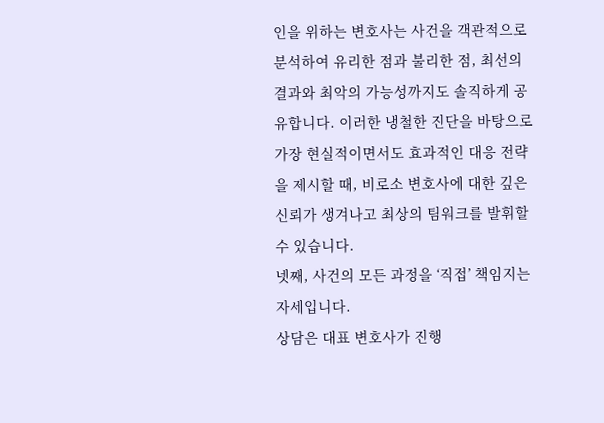인을 위하는 변호사는 사건을 객관적으로 분석하여 유리한 점과 불리한 점, 최선의 결과와 최악의 가능성까지도 솔직하게 공유합니다. 이러한 냉철한 진단을 바탕으로 가장 현실적이면서도 효과적인 대응 전략을 제시할 때, 비로소 변호사에 대한 깊은 신뢰가 생겨나고 최상의 팀워크를 발휘할 수 있습니다.
넷째, 사건의 모든 과정을 ‘직접’ 책임지는 자세입니다.
상담은 대표 변호사가 진행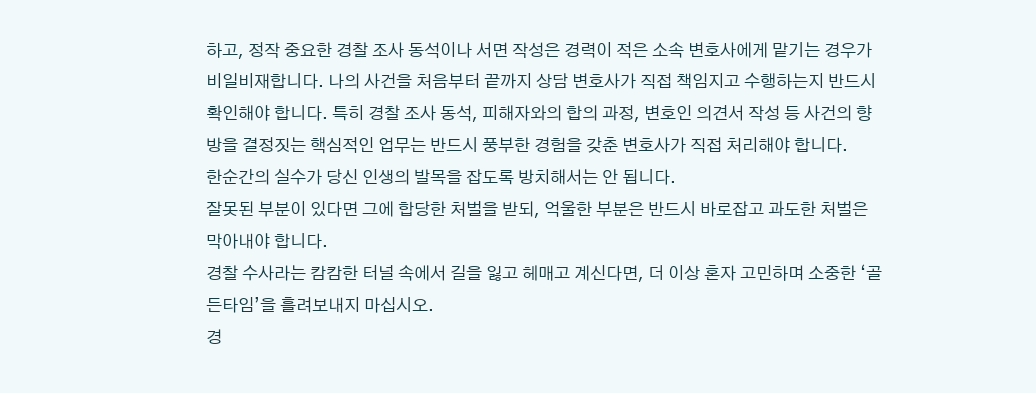하고, 정작 중요한 경찰 조사 동석이나 서면 작성은 경력이 적은 소속 변호사에게 맡기는 경우가 비일비재합니다. 나의 사건을 처음부터 끝까지 상담 변호사가 직접 책임지고 수행하는지 반드시 확인해야 합니다. 특히 경찰 조사 동석, 피해자와의 합의 과정, 변호인 의견서 작성 등 사건의 향방을 결정짓는 핵심적인 업무는 반드시 풍부한 경험을 갖춘 변호사가 직접 처리해야 합니다.
한순간의 실수가 당신 인생의 발목을 잡도록 방치해서는 안 됩니다.
잘못된 부분이 있다면 그에 합당한 처벌을 받되, 억울한 부분은 반드시 바로잡고 과도한 처벌은 막아내야 합니다.
경찰 수사라는 캄캄한 터널 속에서 길을 잃고 헤매고 계신다면, 더 이상 혼자 고민하며 소중한 ‘골든타임’을 흘려보내지 마십시오.
경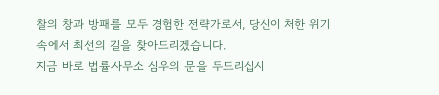찰의 창과 방패를 모두 경험한 전략가로서, 당신이 처한 위기 속에서 최선의 길을 찾아드리겠습니다.
지금 바로 법률사무소 심우의 문을 두드리십시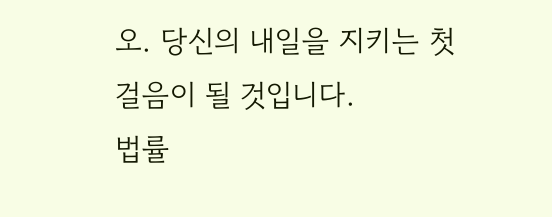오. 당신의 내일을 지키는 첫걸음이 될 것입니다.
법률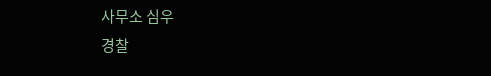사무소 심우
경찰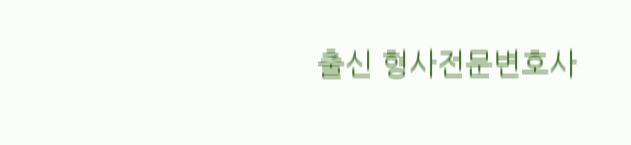출신 형사전문변호사